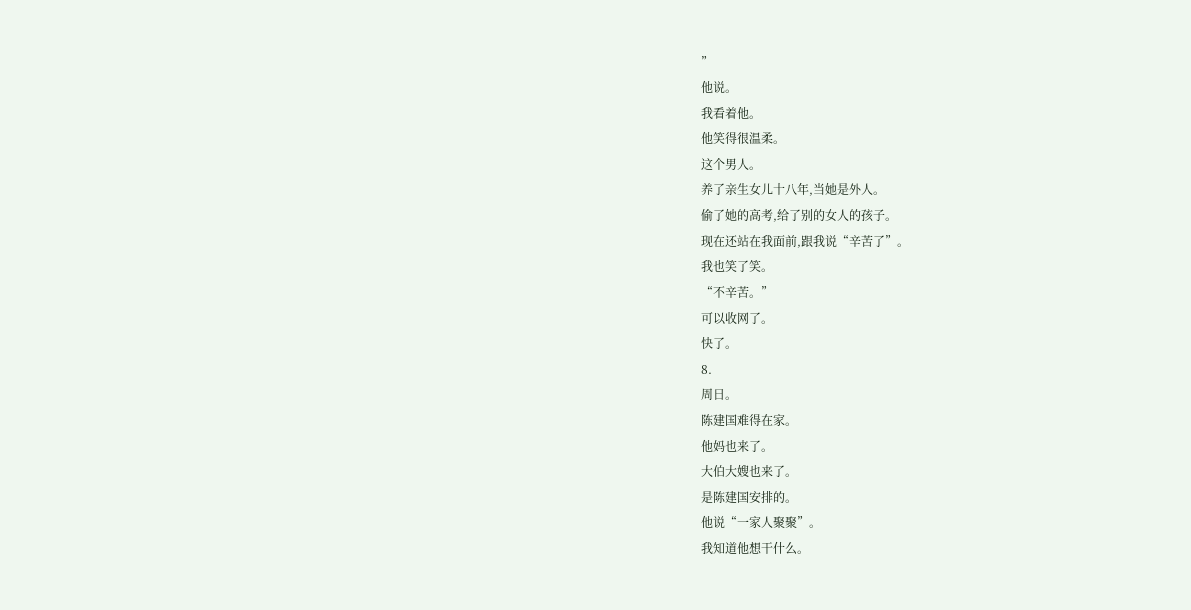”
他说。
我看着他。
他笑得很温柔。
这个男人。
养了亲生女儿十八年,当她是外人。
偷了她的高考,给了别的女人的孩子。
现在还站在我面前,跟我说“辛苦了”。
我也笑了笑。
“不辛苦。”
可以收网了。
快了。
8.
周日。
陈建国难得在家。
他妈也来了。
大伯大嫂也来了。
是陈建国安排的。
他说“一家人聚聚”。
我知道他想干什么。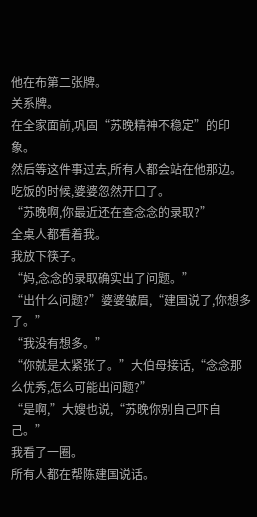他在布第二张牌。
关系牌。
在全家面前,巩固“苏晚精神不稳定”的印象。
然后等这件事过去,所有人都会站在他那边。
吃饭的时候,婆婆忽然开口了。
“苏晚啊,你最近还在查念念的录取?”
全桌人都看着我。
我放下筷子。
“妈,念念的录取确实出了问题。”
“出什么问题?”婆婆皱眉,“建国说了,你想多了。”
“我没有想多。”
“你就是太紧张了。”大伯母接话,“念念那么优秀,怎么可能出问题?”
“是啊,”大嫂也说,“苏晚你别自己吓自己。”
我看了一圈。
所有人都在帮陈建国说话。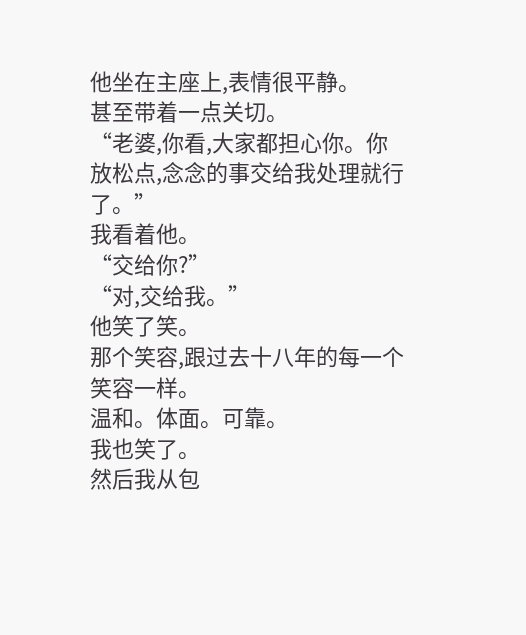他坐在主座上,表情很平静。
甚至带着一点关切。
“老婆,你看,大家都担心你。你放松点,念念的事交给我处理就行了。”
我看着他。
“交给你?”
“对,交给我。”
他笑了笑。
那个笑容,跟过去十八年的每一个笑容一样。
温和。体面。可靠。
我也笑了。
然后我从包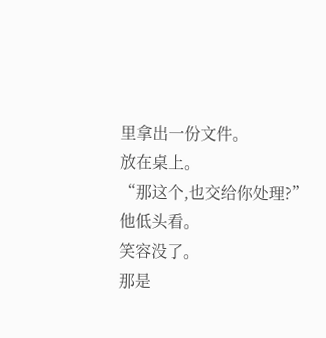里拿出一份文件。
放在桌上。
“那这个,也交给你处理?”
他低头看。
笑容没了。
那是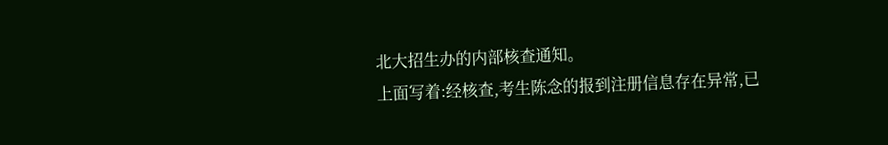北大招生办的内部核查通知。
上面写着:经核查,考生陈念的报到注册信息存在异常,已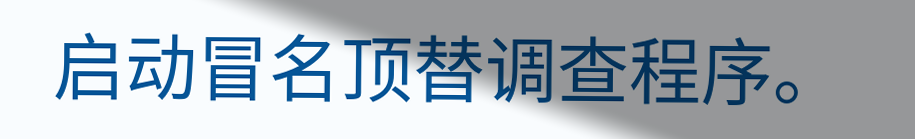启动冒名顶替调查程序。